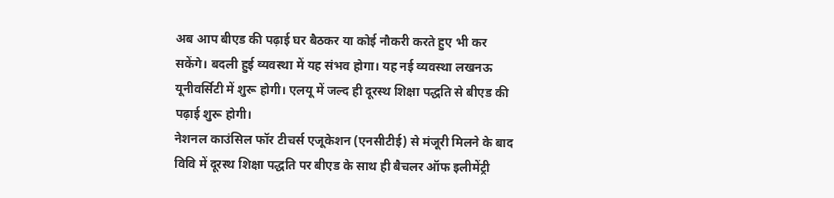अब आप बीएड की पढ़ाई घर बैठकर या कोई नौकरी करते हुए भी कर सकेंगे। बदली हुई व्यवस्था में यह संभव होगा। यह नई व्यवस्था लखनऊ यूनीवर्सिटी में शुरू होगी। एलयू में जल्द ही दूरस्थ शिक्षा पद्धति से बीएड की पढ़ाई शुरू होगी।
नेशनल काउंसिल फॉर टीचर्स एजूकेशन (एनसीटीई) से मंजूरी मिलने के बाद विवि में दूरस्थ शिक्षा पद्धति पर बीएड के साथ ही बैचलर ऑफ इलीमेंट्री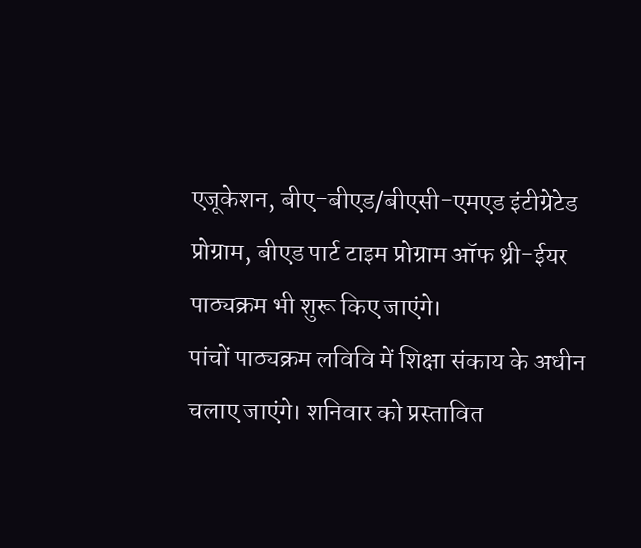एजूकेशन, बीए-बीएड/बीएसी-एमएड इंटीग्रेटेड प्रोग्राम, बीएड पार्ट टाइम प्रोग्राम ऑफ थ्री-ईयर पाठ्यक्रम भी शुरू किए जाएंगे।
पांचों पाठ्यक्रम लविवि में शिक्षा संकाय के अधीन चलाए जाएंगे। शनिवार को प्रस्तावित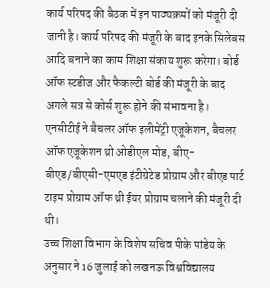कार्य परिषद की बैठक में इन पाठ्यक्रमों को मंजूरी दी जानी है। कार्य परिषद की मंजूरी के बाद इनके सिलेबस आदि बनाने का काम शिक्षा संकाय शुरू करेगा। बोर्ड ऑफ स्टडीज और फैकल्टी बोर्ड की मंजूरी के बाद अगले सत्र से कोर्स शुरू होने की संभावना है।
एनसीटीई ने बैचलर ऑफ इलीमेंट्री एजूकेशन, बैचलर ऑफ एजूकेशन थ्रो ओडीएल मोड, बीए-बीएड/बीएसी-एमएड इंटीग्रेटेड प्रोग्राम और बीएड पार्ट टाइम प्रोग्राम ऑफ थ्री ईयर प्रोग्राम चलाने की मंजूरी दी थी।
उच्च शिक्षा विभाग के विशेष सचिव पीके पांडेय के अनुसार ने 16 जुलाई को लखनऊ विश्वविद्यालय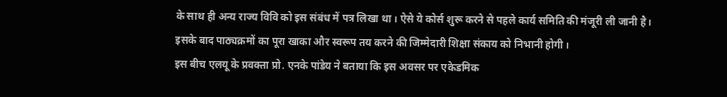के साथ ही अन्य राज्य विवि को इस संबंध में पत्र लिखा था। ऐसे ये कोर्स शुरू करने से पहले कार्य समिति की मंजूरी ली जानी है। इसके बाद पाठ्यक्रमों का पूरा खाका और स्वरूप तय करने की जिम्मेदारी शिक्षा संकाय को निभानी होगी।
इस बीच एलयू के प्रवक्ता प्रो. एनके पांडेय ने बताया कि इस अवसर पर एकेडमिक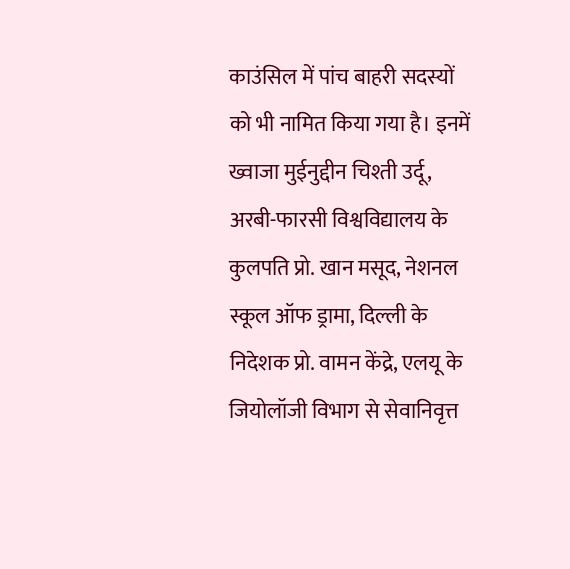काउंसिल में पांच बाहरी सदस्यों को भी नामित किया गया है। इनमें ख्वाजा मुईनुद्दीन चिश्ती उर्दू, अरबी-फारसी विश्वविद्यालय के कुलपति प्रो. खान मसूद, नेशनल स्कूल ऑफ ड्रामा, दिल्ली के निदेशक प्रो. वामन केंद्रे, एलयू के जियोलॉजी विभाग से सेवानिवृत्त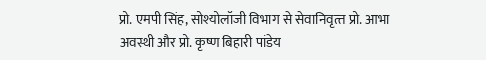प्रो. एमपी सिंह, सोश्योलॉजी विभाग से सेवानिवृत्त्त प्रो. आभा अवस्थी और प्रो. कृष्ण बिहारी पांडेय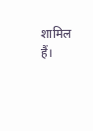शामिल हैं।